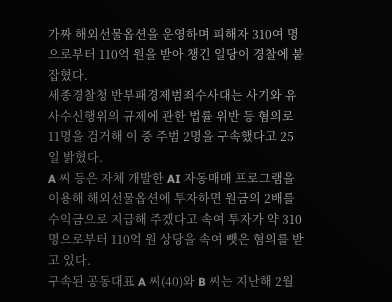가짜 해외선물옵션을 운영하며 피해자 310여 명으로부터 110억 원을 받아 챙긴 일당이 경찰에 붙잡혔다.
세종경찰청 반부패경제범죄수사대는 사기와 유사수신행위의 규제에 관한 법률 위반 등 혐의로 11명을 검거해 이 중 주범 2명을 구속했다고 25일 밝혔다.
A 씨 등은 자체 개발한 AI 자동매매 프로그램을 이용해 해외선물옵션에 투자하면 원금의 2배를 수익금으로 지급해 주겠다고 속여 투자가 약 310명으로부터 110억 원 상당을 속여 뺏은 혐의를 받고 있다.
구속된 공동대표 A 씨(40)와 B 씨는 지난해 2월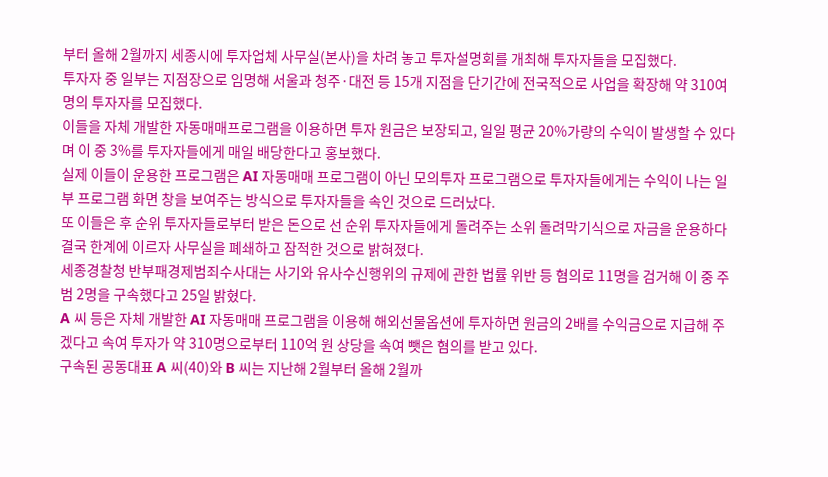부터 올해 2월까지 세종시에 투자업체 사무실(본사)을 차려 놓고 투자설명회를 개최해 투자자들을 모집했다.
투자자 중 일부는 지점장으로 임명해 서울과 청주·대전 등 15개 지점을 단기간에 전국적으로 사업을 확장해 약 310여 명의 투자자를 모집했다.
이들을 자체 개발한 자동매매프로그램을 이용하면 투자 원금은 보장되고, 일일 평균 20%가량의 수익이 발생할 수 있다며 이 중 3%를 투자자들에게 매일 배당한다고 홍보했다.
실제 이들이 운용한 프로그램은 AI 자동매매 프로그램이 아닌 모의투자 프로그램으로 투자자들에게는 수익이 나는 일부 프로그램 화면 창을 보여주는 방식으로 투자자들을 속인 것으로 드러났다.
또 이들은 후 순위 투자자들로부터 받은 돈으로 선 순위 투자자들에게 돌려주는 소위 돌려막기식으로 자금을 운용하다 결국 한계에 이르자 사무실을 폐쇄하고 잠적한 것으로 밝혀졌다.
세종경찰청 반부패경제범죄수사대는 사기와 유사수신행위의 규제에 관한 법률 위반 등 혐의로 11명을 검거해 이 중 주범 2명을 구속했다고 25일 밝혔다.
A 씨 등은 자체 개발한 AI 자동매매 프로그램을 이용해 해외선물옵션에 투자하면 원금의 2배를 수익금으로 지급해 주겠다고 속여 투자가 약 310명으로부터 110억 원 상당을 속여 뺏은 혐의를 받고 있다.
구속된 공동대표 A 씨(40)와 B 씨는 지난해 2월부터 올해 2월까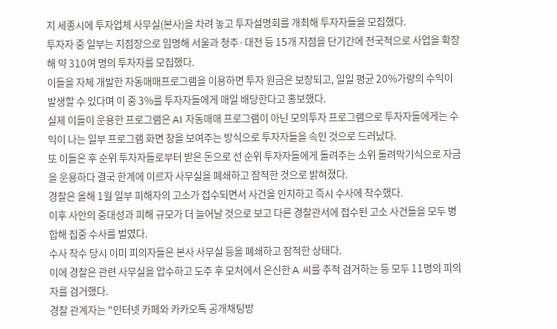지 세종시에 투자업체 사무실(본사)을 차려 놓고 투자설명회를 개최해 투자자들을 모집했다.
투자자 중 일부는 지점장으로 임명해 서울과 청주·대전 등 15개 지점을 단기간에 전국적으로 사업을 확장해 약 310여 명의 투자자를 모집했다.
이들을 자체 개발한 자동매매프로그램을 이용하면 투자 원금은 보장되고, 일일 평균 20%가량의 수익이 발생할 수 있다며 이 중 3%를 투자자들에게 매일 배당한다고 홍보했다.
실제 이들이 운용한 프로그램은 AI 자동매매 프로그램이 아닌 모의투자 프로그램으로 투자자들에게는 수익이 나는 일부 프로그램 화면 창을 보여주는 방식으로 투자자들을 속인 것으로 드러났다.
또 이들은 후 순위 투자자들로부터 받은 돈으로 선 순위 투자자들에게 돌려주는 소위 돌려막기식으로 자금을 운용하다 결국 한계에 이르자 사무실을 폐쇄하고 잠적한 것으로 밝혀졌다.
경찰은 올해 1월 일부 피해자의 고소가 접수되면서 사건을 인지하고 즉시 수사에 착수했다.
이후 사안의 중대성과 피해 규모가 더 늘어날 것으로 보고 다른 경찰관서에 접수된 고소 사건들을 모두 병합해 집중 수사를 벌였다.
수사 착수 당시 이미 피의자들은 본사 사무실 등을 폐쇄하고 잠적한 상태다.
이에 경찰은 관련 사무실을 압수하고 도주 후 모처에서 은신한 A 씨를 추적 검거하는 등 모두 11명의 피의자를 검거했다.
경찰 관계자는 "인터넷 카페와 카카오톡 공개채팅방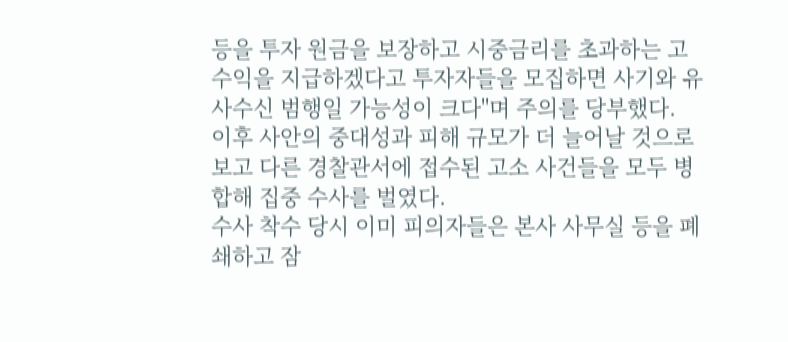등을 투자 원금을 보장하고 시중금리를 초과하는 고수익을 지급하겠다고 투자자들을 모집하면 사기와 유사수신 범행일 가능성이 크다"며 주의를 당부했다.
이후 사안의 중대성과 피해 규모가 더 늘어날 것으로 보고 다른 경찰관서에 접수된 고소 사건들을 모두 병합해 집중 수사를 벌였다.
수사 착수 당시 이미 피의자들은 본사 사무실 등을 폐쇄하고 잠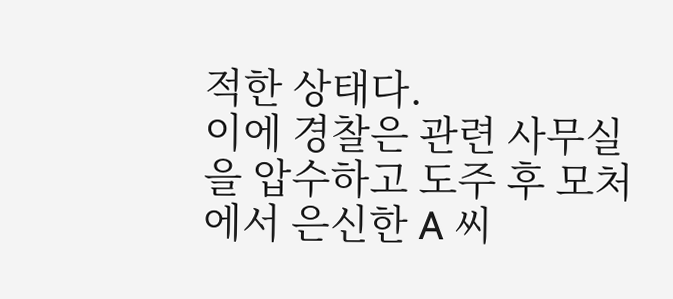적한 상태다.
이에 경찰은 관련 사무실을 압수하고 도주 후 모처에서 은신한 A 씨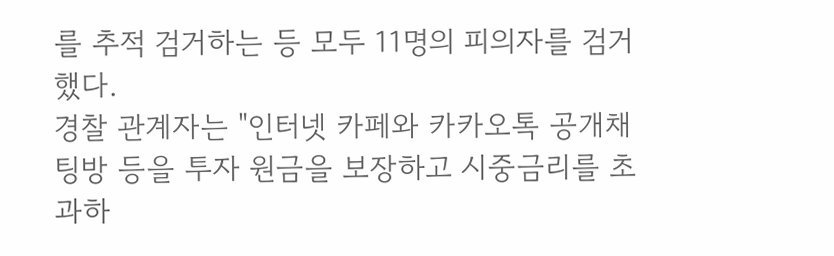를 추적 검거하는 등 모두 11명의 피의자를 검거했다.
경찰 관계자는 "인터넷 카페와 카카오톡 공개채팅방 등을 투자 원금을 보장하고 시중금리를 초과하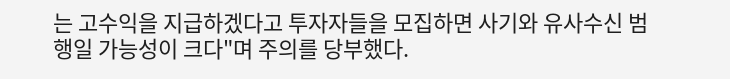는 고수익을 지급하겠다고 투자자들을 모집하면 사기와 유사수신 범행일 가능성이 크다"며 주의를 당부했다.